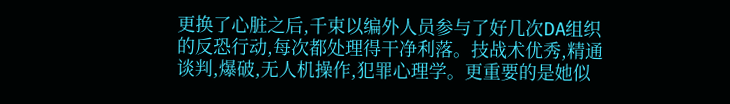更换了心脏之后,千束以编外人员参与了好几次DA组织的反恐行动,每次都处理得干净利落。技战术优秀,精通谈判,爆破,无人机操作,犯罪心理学。更重要的是她似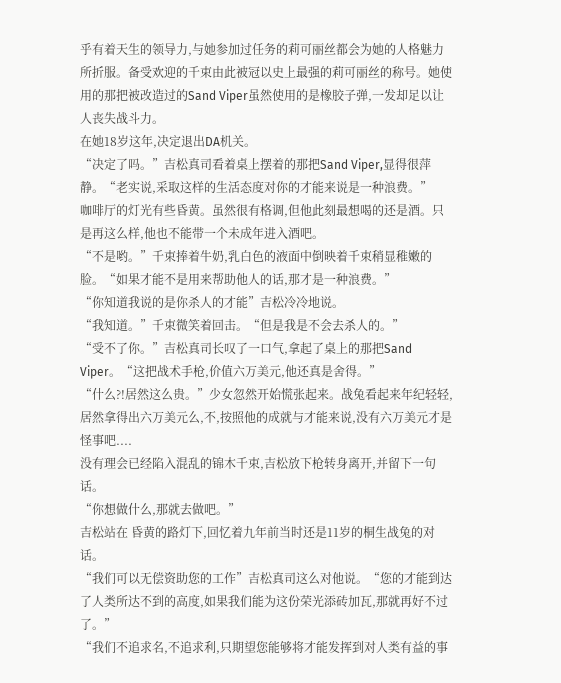乎有着天生的领导力,与她参加过任务的莉可丽丝都会为她的人格魅力所折服。备受欢迎的千束由此被冠以史上最强的莉可丽丝的称号。她使用的那把被改造过的Sand Viper虽然使用的是橡胶子弹,一发却足以让人丧失战斗力。
在她18岁这年,决定退出DA机关。
“决定了吗。”吉松真司看着桌上摆着的那把Sand Viper,显得很萍静。“老实说,采取这样的生活态度对你的才能来说是一种浪费。”
咖啡厅的灯光有些昏黄。虽然很有格调,但他此刻最想喝的还是酒。只是再这么样,他也不能带一个未成年进入酒吧。
“不是哟。”千束捧着牛奶,乳白色的液面中倒映着千束稍显稚嫩的脸。“如果才能不是用来帮助他人的话,那才是一种浪费。”
“你知道我说的是你杀人的才能”吉松冷冷地说。
“我知道。”千束微笑着回击。“但是我是不会去杀人的。”
“受不了你。”吉松真司长叹了一口气,拿起了桌上的那把Sand Viper。“这把战术手枪,价值六万美元,他还真是舍得。”
“什么?!居然这么贵。”少女忽然开始慌张起来。战兔看起来年纪轻轻,居然拿得出六万美元么,不,按照他的成就与才能来说,没有六万美元才是怪事吧....
没有理会已经陷入混乱的锦木千束,吉松放下枪转身离开,并留下一句话。
“你想做什么,那就去做吧。”
吉松站在 昏黄的路灯下,回忆着九年前当时还是11岁的桐生战兔的对话。
“我们可以无偿资助您的工作”吉松真司这么对他说。“您的才能到达了人类所达不到的高度,如果我们能为这份荣光添砖加瓦,那就再好不过了。”
“我们不追求名,不追求利,只期望您能够将才能发挥到对人类有益的事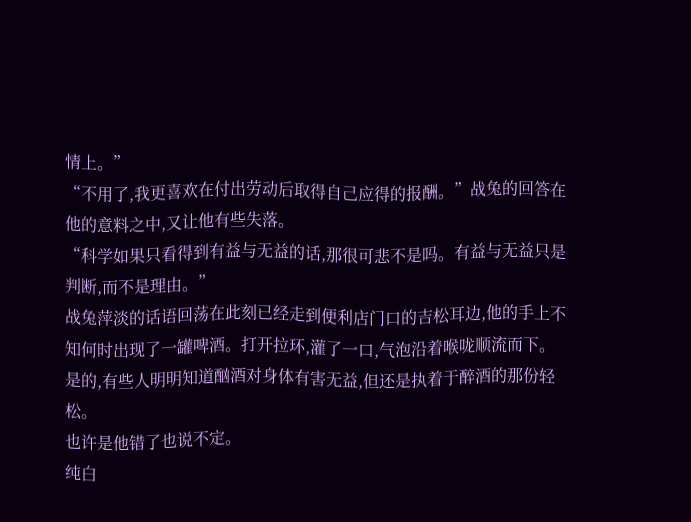情上。”
“不用了,我更喜欢在付出劳动后取得自己应得的报酬。”战兔的回答在他的意料之中,又让他有些失落。
“科学如果只看得到有益与无益的话,那很可悲不是吗。有益与无益只是判断,而不是理由。”
战兔萍淡的话语回荡在此刻已经走到便利店门口的吉松耳边,他的手上不知何时出现了一罐啤酒。打开拉环,灌了一口,气泡沿着喉咙顺流而下。
是的,有些人明明知道酗酒对身体有害无益,但还是执着于醉酒的那份轻松。
也许是他错了也说不定。
纯白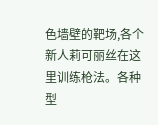色墙壁的靶场,各个新人莉可丽丝在这里训练枪法。各种型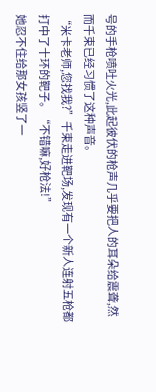号的手枪喷吐火光,此起彼伏的枪声几乎要把人的耳朵给震聋,然而千束已经习惯了这种声音。
“米卡老师,您找我?”千束走进靶场,发现有一个新人连射五枪都打中了十环的靶子。“不错嘛,好枪法!”
她忍不住给那女孩竖了一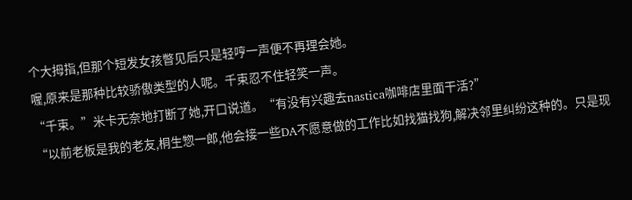个大拇指,但那个短发女孩瞥见后只是轻哼一声便不再理会她。
喔,原来是那种比较骄傲类型的人呢。千束忍不住轻笑一声。
“千束。”米卡无奈地打断了她,开口说道。“有没有兴趣去nastica咖啡店里面干活?”
“以前老板是我的老友,桐生惣一郎,他会接一些DA不愿意做的工作比如找猫找狗,解决邻里纠纷这种的。只是现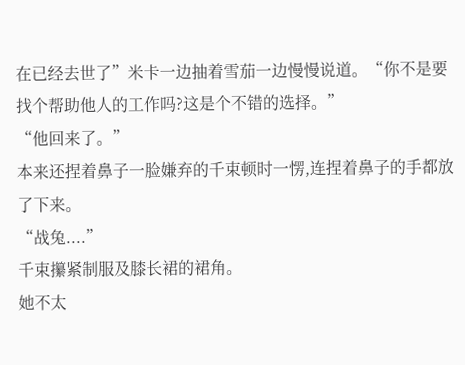在已经去世了”米卡一边抽着雪茄一边慢慢说道。“你不是要找个帮助他人的工作吗?这是个不错的选择。”
“他回来了。”
本来还捏着鼻子一脸嫌弃的千束顿时一愣,连捏着鼻子的手都放了下来。
“战兔....”
千束攥紧制服及膝长裙的裙角。
她不太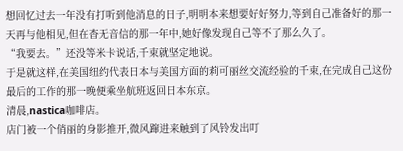想回忆过去一年没有打听到他消息的日子,明明本来想要好好努力,等到自己准备好的那一天再与他相见,但在杳无音信的那一年中,她好像发现自己等不了那么久了。
“我要去。”还没等米卡说话,千束就坚定地说。
于是就这样,在美国纽约代表日本与美国方面的莉可丽丝交流经验的千束,在完成自己这份最后的工作的那一晚便乘坐航班返回日本东京。
清晨,nastica咖啡店。
店门被一个俏丽的身影推开,微风蹿进来触到了风铃发出叮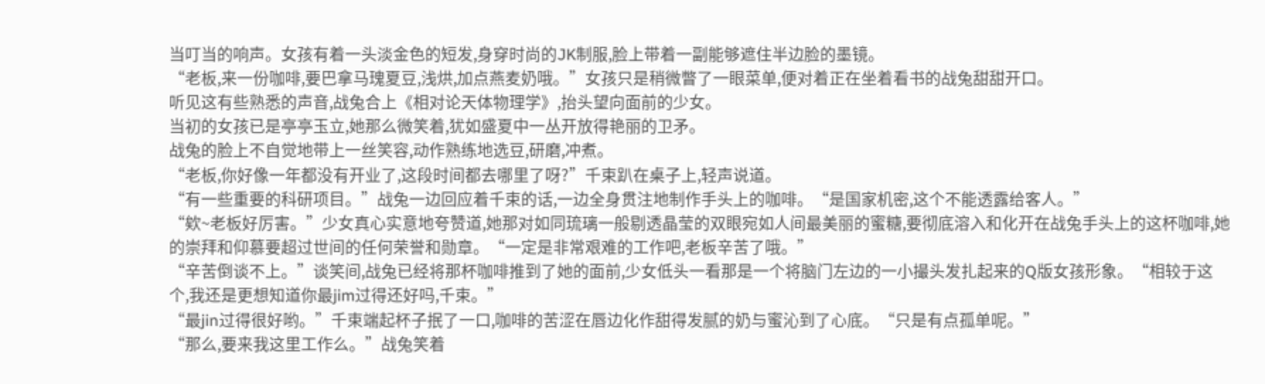当叮当的响声。女孩有着一头淡金色的短发,身穿时尚的JK制服,脸上带着一副能够遮住半边脸的墨镜。
“老板,来一份咖啡,要巴拿马瑰夏豆,浅烘,加点燕麦奶哦。”女孩只是稍微瞥了一眼菜单,便对着正在坐着看书的战兔甜甜开口。
听见这有些熟悉的声音,战兔合上《相对论天体物理学》,抬头望向面前的少女。
当初的女孩已是亭亭玉立,她那么微笑着,犹如盛夏中一丛开放得艳丽的卫矛。
战兔的脸上不自觉地带上一丝笑容,动作熟练地选豆,研磨,冲煮。
“老板,你好像一年都没有开业了,这段时间都去哪里了呀?”千束趴在桌子上,轻声说道。
“有一些重要的科研项目。”战兔一边回应着千束的话,一边全身贯注地制作手头上的咖啡。“是国家机密,这个不能透露给客人。”
“欸~老板好厉害。”少女真心实意地夸赞道,她那对如同琉璃一般剔透晶莹的双眼宛如人间最美丽的蜜糖,要彻底溶入和化开在战兔手头上的这杯咖啡,她的崇拜和仰慕要超过世间的任何荣誉和勋章。“一定是非常艰难的工作吧,老板辛苦了哦。”
“辛苦倒谈不上。”谈笑间,战兔已经将那杯咖啡推到了她的面前,少女低头一看那是一个将脑门左边的一小撮头发扎起来的Q版女孩形象。“相较于这个,我还是更想知道你最jim过得还好吗,千束。”
“最jin过得很好哟。”千束端起杯子抿了一口,咖啡的苦涩在唇边化作甜得发腻的奶与蜜沁到了心底。“只是有点孤单呢。”
“那么,要来我这里工作么。”战兔笑着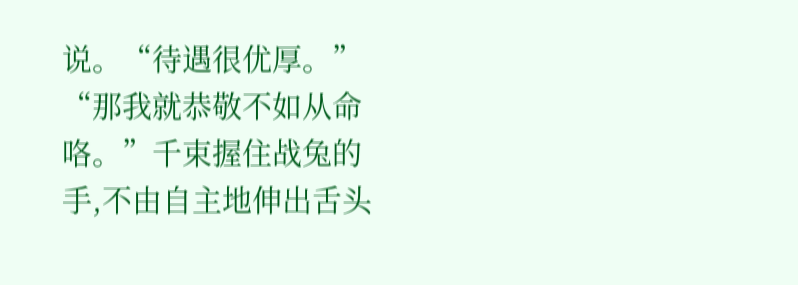说。“待遇很优厚。”
“那我就恭敬不如从命咯。”千束握住战兔的手,不由自主地伸出舌头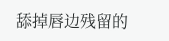舔掉唇边残留的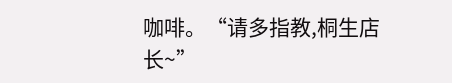咖啡。“请多指教,桐生店长~”